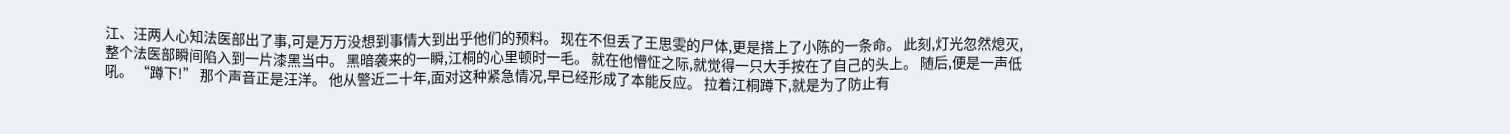江、汪两人心知法医部出了事,可是万万没想到事情大到出乎他们的预料。 现在不但丢了王思雯的尸体,更是搭上了小陈的一条命。 此刻,灯光忽然熄灭,整个法医部瞬间陷入到一片漆黑当中。 黑暗袭来的一瞬,江桐的心里顿时一毛。 就在他懵怔之际,就觉得一只大手按在了自己的头上。 随后,便是一声低吼。 “蹲下!” 那个声音正是汪洋。 他从警近二十年,面对这种紧急情况,早已经形成了本能反应。 拉着江桐蹲下,就是为了防止有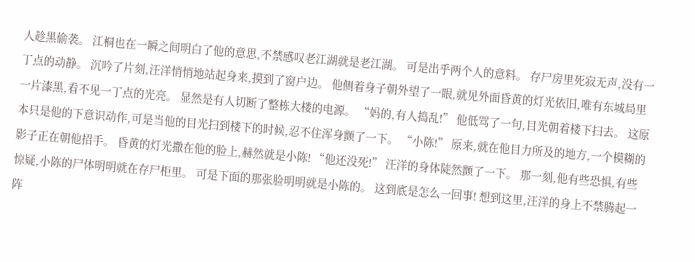人趁黑偷袭。 江桐也在一瞬之间明白了他的意思,不禁感叹老江湖就是老江湖。 可是出乎两个人的意料。 存尸房里死寂无声,没有一丁点的动静。 沉吟了片刻,汪洋悄悄地站起身来,摸到了窗户边。 他侧着身子朝外望了一眼,就见外面昏黄的灯光依旧,唯有东城局里一片漆黑,看不见一丁点的光亮。 显然是有人切断了整栋大楼的电源。 “妈的,有人捣乱!” 他低骂了一句,目光朝着楼下扫去。 这原本只是他的下意识动作,可是当他的目光扫到楼下的时候,忍不住浑身颤了一下。 “小陈!” 原来,就在他目力所及的地方,一个模糊的影子正在朝他招手。 昏黄的灯光撒在他的脸上,赫然就是小陈! “他还没死!” 汪洋的身体陡然颤了一下。 那一刻,他有些恐惧,有些惊疑,小陈的尸体明明就在存尸柜里。 可是下面的那张脸明明就是小陈的。 这到底是怎么一回事! 想到这里,汪洋的身上不禁腾起一阵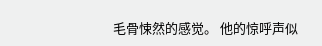毛骨悚然的感觉。 他的惊呼声似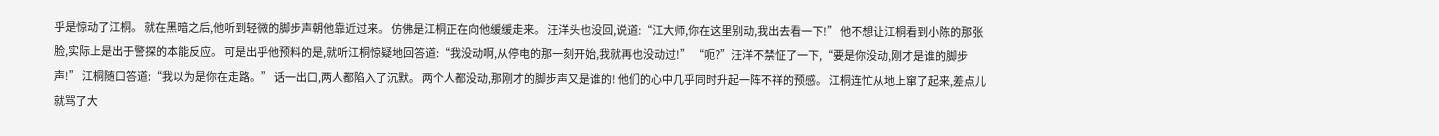乎是惊动了江桐。 就在黑暗之后,他听到轻微的脚步声朝他靠近过来。 仿佛是江桐正在向他缓缓走来。 汪洋头也没回,说道:“江大师,你在这里别动,我出去看一下!” 他不想让江桐看到小陈的那张脸,实际上是出于警探的本能反应。 可是出乎他预料的是,就听江桐惊疑地回答道:“我没动啊,从停电的那一刻开始,我就再也没动过!” “呃?”汪洋不禁怔了一下,“要是你没动,刚才是谁的脚步声!” 江桐随口答道:“我以为是你在走路。” 话一出口,两人都陷入了沉默。 两个人都没动,那刚才的脚步声又是谁的! 他们的心中几乎同时升起一阵不祥的预感。 江桐连忙从地上窜了起来,差点儿就骂了大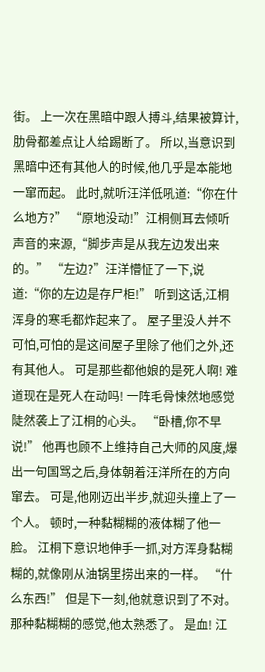街。 上一次在黑暗中跟人搏斗,结果被算计,肋骨都差点让人给踢断了。 所以,当意识到黑暗中还有其他人的时候,他几乎是本能地一窜而起。 此时,就听汪洋低吼道:“你在什么地方?” “原地没动!”江桐侧耳去倾听声音的来源,“脚步声是从我左边发出来的。” “左边?”汪洋懵怔了一下,说道:“你的左边是存尸柜!” 听到这话,江桐浑身的寒毛都炸起来了。 屋子里没人并不可怕,可怕的是这间屋子里除了他们之外,还有其他人。 可是那些都他娘的是死人啊! 难道现在是死人在动吗! 一阵毛骨悚然地感觉陡然袭上了江桐的心头。 “卧槽,你不早说!” 他再也顾不上维持自己大师的风度,爆出一句国骂之后,身体朝着汪洋所在的方向窜去。 可是,他刚迈出半步,就迎头撞上了一个人。 顿时,一种黏糊糊的液体糊了他一脸。 江桐下意识地伸手一抓,对方浑身黏糊糊的,就像刚从油锅里捞出来的一样。 “什么东西!” 但是下一刻,他就意识到了不对。 那种黏糊糊的感觉,他太熟悉了。 是血! 江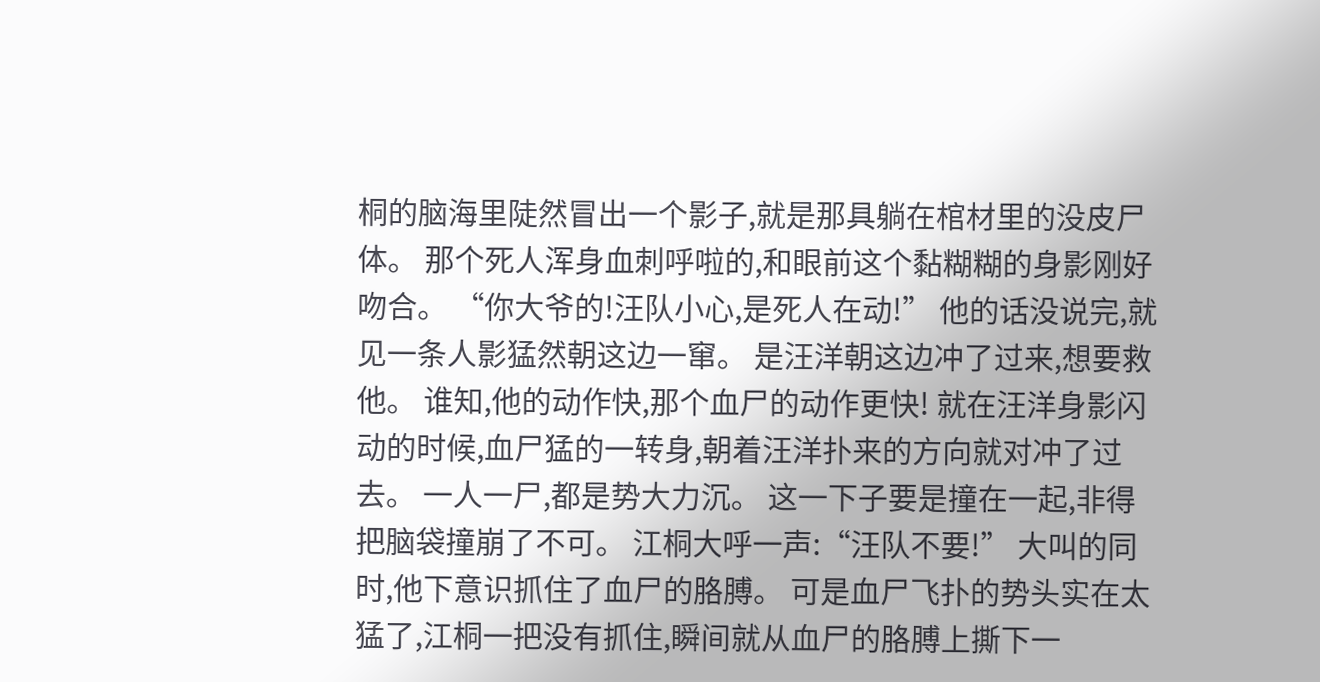桐的脑海里陡然冒出一个影子,就是那具躺在棺材里的没皮尸体。 那个死人浑身血刺呼啦的,和眼前这个黏糊糊的身影刚好吻合。 “你大爷的!汪队小心,是死人在动!” 他的话没说完,就见一条人影猛然朝这边一窜。 是汪洋朝这边冲了过来,想要救他。 谁知,他的动作快,那个血尸的动作更快! 就在汪洋身影闪动的时候,血尸猛的一转身,朝着汪洋扑来的方向就对冲了过去。 一人一尸,都是势大力沉。 这一下子要是撞在一起,非得把脑袋撞崩了不可。 江桐大呼一声:“汪队不要!” 大叫的同时,他下意识抓住了血尸的胳膊。 可是血尸飞扑的势头实在太猛了,江桐一把没有抓住,瞬间就从血尸的胳膊上撕下一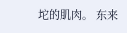坨的肌肉。 东来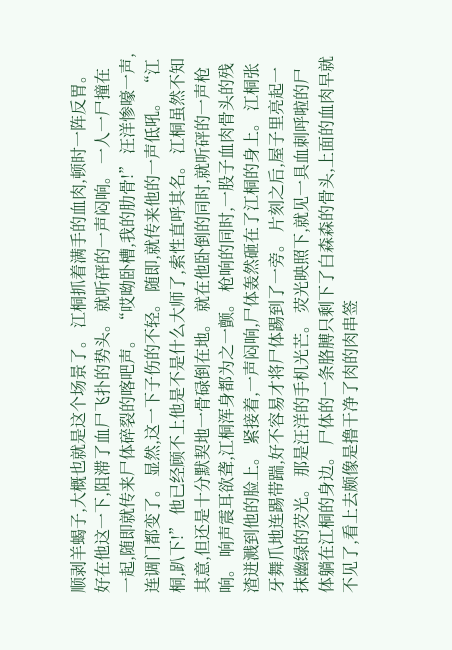顺剥羊蝎子,大概也就是这个场景了。 江桐抓着满手的血肉,顿时一阵反胃。 好在他这一下,阻滞了血尸飞扑的势头。 就听砰的一声闷响。 一人一尸撞在一起,随即就传来尸体碎裂的喀吧声。 “哎呦卧槽,我的肋骨!” 汪洋惨嚎一声,连调门都变了。 显然,这一下子伤的不轻。 随即,就传来他的一声低吼。 “江桐,趴下!” 他已经顾不上他是不是什么大师了,索性直呼其名。 江桐虽然不知其意,但还是十分默契地一骨碌倒在地。 就在他卧倒的同时,就听砰的一声枪响。 响声震耳欲聋,江桐浑身都为之一颤。 枪响的同时,一股子血肉骨头的残渣迸溅到他的脸上。 紧接着,一声闷响,尸体轰然砸在了江桐的身上。 江桐张牙舞爪地连踢带踹,好不容易才将尸体踢到了一旁。 片刻之后,屋子里亮起一抹幽绿的荧光。 那是汪洋的手机光芒。 荧光映照下,就见一具血刺呼啦的尸体躺在江桐的身边。 尸体的一条胳膊只剩下了白森森的骨头,上面的血肉早就不见了,看上去颇像是撸干净了肉的肉串签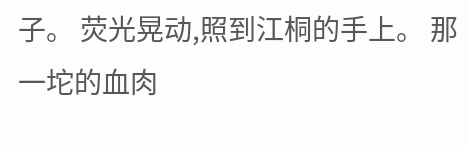子。 荧光晃动,照到江桐的手上。 那一坨的血肉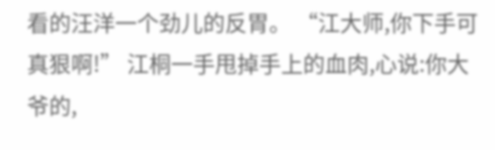看的汪洋一个劲儿的反胃。 “江大师,你下手可真狠啊!” 江桐一手甩掉手上的血肉,心说:你大爷的,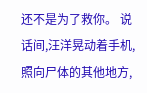还不是为了救你。 说话间,汪洋晃动着手机,照向尸体的其他地方,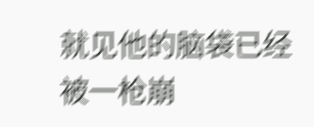就见他的脑袋已经被一枪崩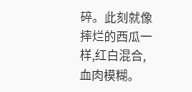碎。此刻就像摔烂的西瓜一样,红白混合,血肉模糊。